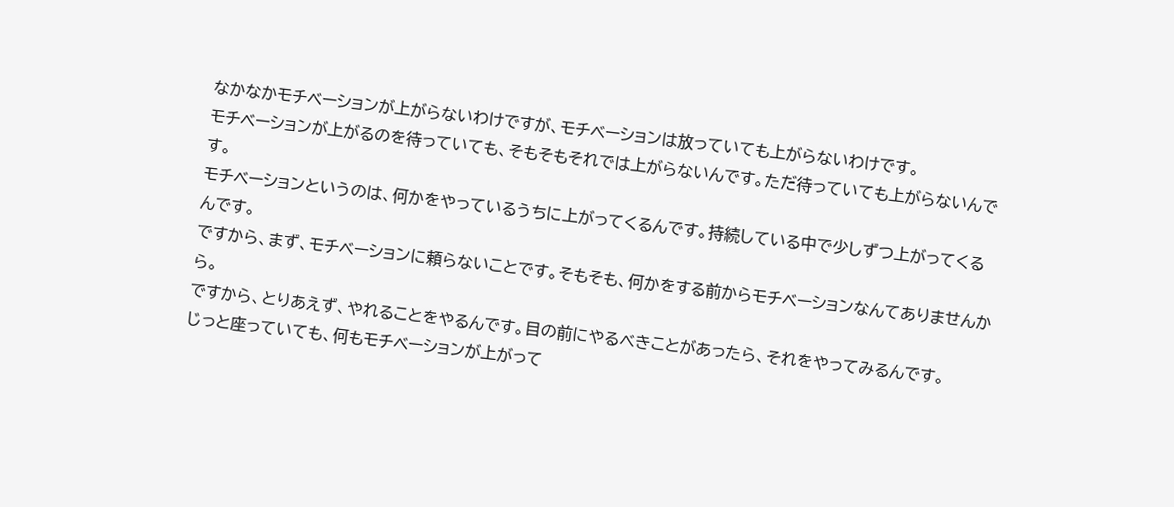なかなかモチベーションが上がらないわけですが、モチベーションは放っていても上がらないわけです。
モチベーションが上がるのを待っていても、そもそもそれでは上がらないんです。ただ待っていても上がらないんです。
モチベーションというのは、何かをやっているうちに上がってくるんです。持続している中で少しずつ上がってくるんです。
ですから、まず、モチベーションに頼らないことです。そもそも、何かをする前からモチベーションなんてありませんから。
ですから、とりあえず、やれることをやるんです。目の前にやるべきことがあったら、それをやってみるんです。
じっと座っていても、何もモチベーションが上がって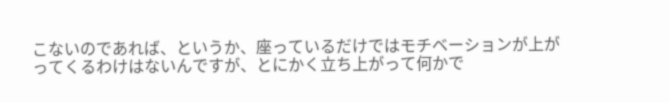こないのであれば、というか、座っているだけではモチベーションが上がってくるわけはないんですが、とにかく立ち上がって何かで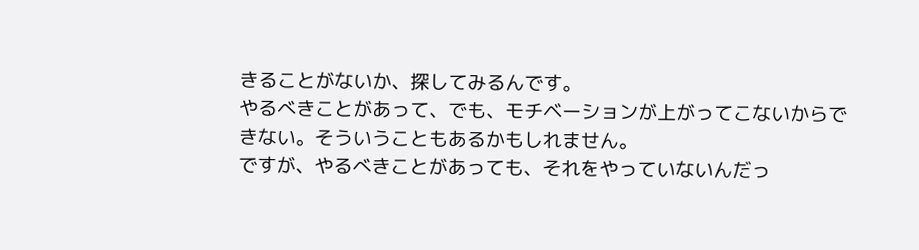きることがないか、探してみるんです。
やるべきことがあって、でも、モチベーションが上がってこないからできない。そういうこともあるかもしれません。
ですが、やるべきことがあっても、それをやっていないんだっ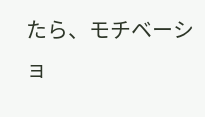たら、モチベーショ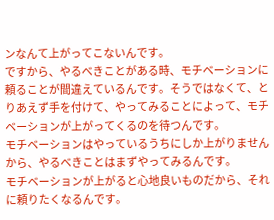ンなんて上がってこないんです。
ですから、やるべきことがある時、モチベーションに頼ることが間違えているんです。そうではなくて、とりあえず手を付けて、やってみることによって、モチベーションが上がってくるのを待つんです。
モチベーションはやっているうちにしか上がりませんから、やるべきことはまずやってみるんです。
モチベーションが上がると心地良いものだから、それに頼りたくなるんです。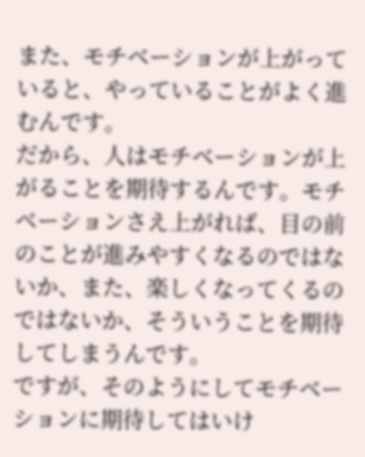また、モチベーションが上がっていると、やっていることがよく進むんです。
だから、人はモチベーションが上がることを期待するんです。モチベーションさえ上がれば、目の前のことが進みやすくなるのではないか、また、楽しくなってくるのではないか、そういうことを期待してしまうんです。
ですが、そのようにしてモチベーションに期待してはいけ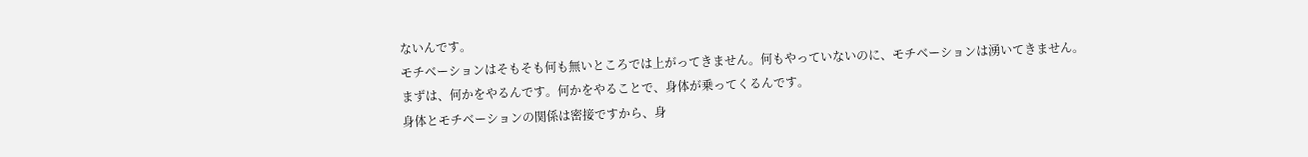ないんです。
モチベーションはそもそも何も無いところでは上がってきません。何もやっていないのに、モチベーションは湧いてきません。
まずは、何かをやるんです。何かをやることで、身体が乗ってくるんです。
身体とモチベーションの関係は密接ですから、身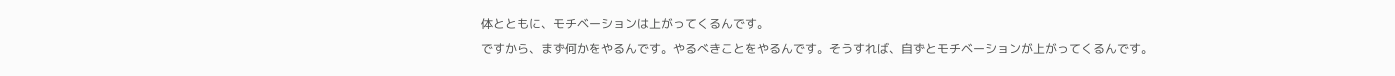体とともに、モチベーションは上がってくるんです。
ですから、まず何かをやるんです。やるべきことをやるんです。そうすれば、自ずとモチベーションが上がってくるんです。